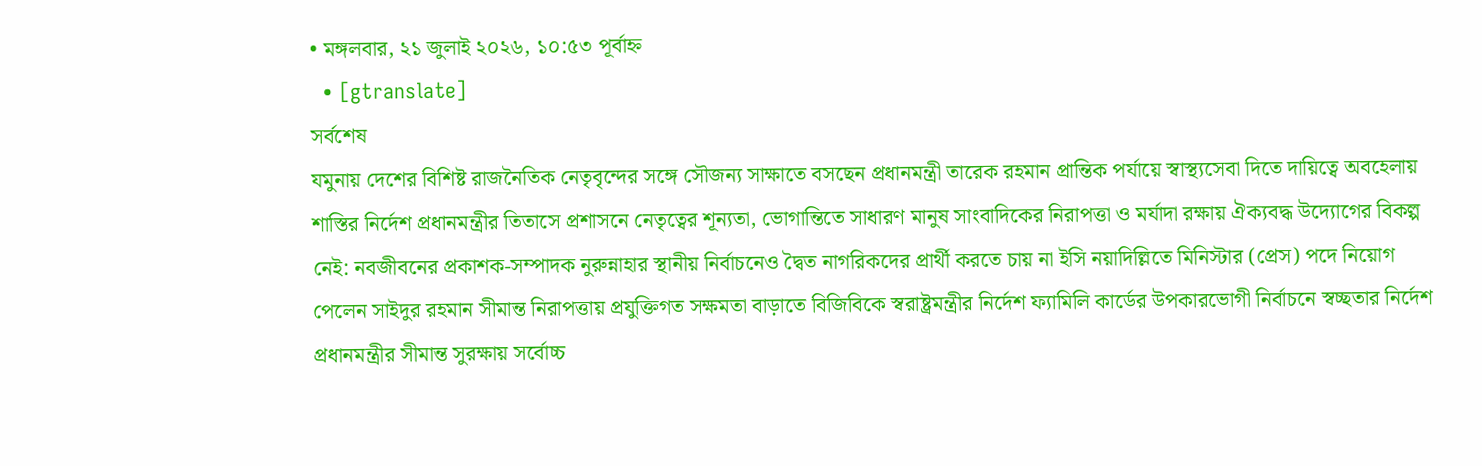• মঙ্গলবার, ২১ জুলাই ২০২৬, ১০:৫৩ পূর্বাহ্ন
  • [gtranslate]
সর্বশেষ
যমুনায় দেশের বিশিষ্ট রাজনৈতিক নেতৃবৃন্দের সঙ্গে সৌজন্য সাক্ষাতে বসছেন প্রধানমন্ত্রী তারেক রহমান প্রান্তিক পর্যায়ে স্বাস্থ্যসেবা দিতে দায়িত্বে অবহেলায় শাস্তির নির্দেশ প্রধানমন্ত্রীর তিতাসে প্রশাসনে নেতৃত্বের শূন্যতা, ভোগান্তিতে সাধারণ মানুষ সাংবাদিকের নিরাপত্তা ও মর্যাদা রক্ষায় ঐক্যবদ্ধ উদ্যোগের বিকল্প নেই: নবজীবনের প্রকাশক-সম্পাদক নুরুন্নাহার স্থানীয় নির্বাচনেও দ্বৈত নাগরিকদের প্রার্থী করতে চায় না ইসি নয়াদিল্লিতে মিনিস্টার (প্রেস) পদে নিয়োগ পেলেন সাইদুর রহমান সীমান্ত নিরাপত্তায় প্রযুক্তিগত সক্ষমতা বাড়াতে বিজিবিকে স্বরাষ্ট্রমন্ত্রীর নির্দেশ ফ্যামিলি কার্ডের উপকারভোগী নির্বাচনে স্বচ্ছতার নির্দেশ প্রধানমন্ত্রীর সীমান্ত সুরক্ষায় সর্বোচ্চ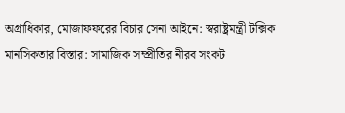অগ্রাধিকার, মোজাফফরের বিচার সেনা আইনে: স্বরাষ্ট্রমন্ত্রী টক্সিক মানসিকতার বিস্তার: সামাজিক সম্প্রীতির নীরব সংকট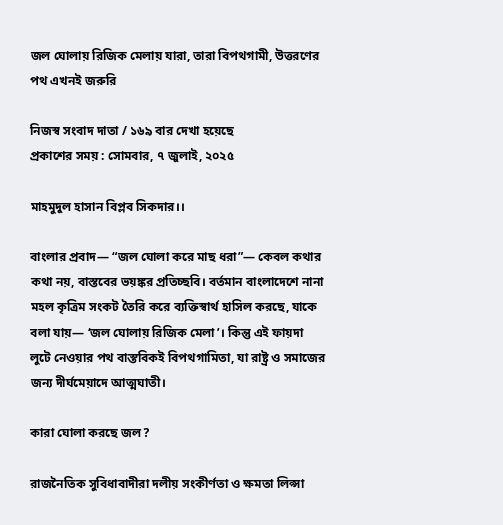জল ঘোলায় রিজিক মেলায় যারা, তারা বিপথগামী, উত্তরণের পথ এখনই জরুরি

নিজস্ব সংবাদ দাতা / ১৬৯ বার দেখা হয়েছে
প্রকাশের সময় : সোমবার, ৭ জুলাই, ২০২৫

মাহমুদুল হাসান বিপ্লব সিকদার।।

বাংলার প্রবাদ— “জল ঘোলা করে মাছ ধরা”— কেবল কথার কথা নয়, বাস্তবের ভয়ঙ্কর প্রতিচ্ছবি। বর্তমান বাংলাদেশে নানা মহল কৃত্রিম সংকট তৈরি করে ব্যক্তিস্বার্থ হাসিল করছে, যাকে বলা যায়— ‘জল ঘোলায় রিজিক মেলা’। কিন্তু এই ফায়দা লুটে নেওয়ার পথ বাস্তবিকই বিপথগামিতা, যা রাষ্ট্র ও সমাজের জন্য দীর্ঘমেয়াদে আত্মঘাতী।

কারা ঘোলা করছে জল?

রাজনৈতিক সুবিধাবাদীরা দলীয় সংকীর্ণতা ও ক্ষমতা লিপ্সা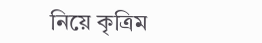নিয়ে কৃত্রিম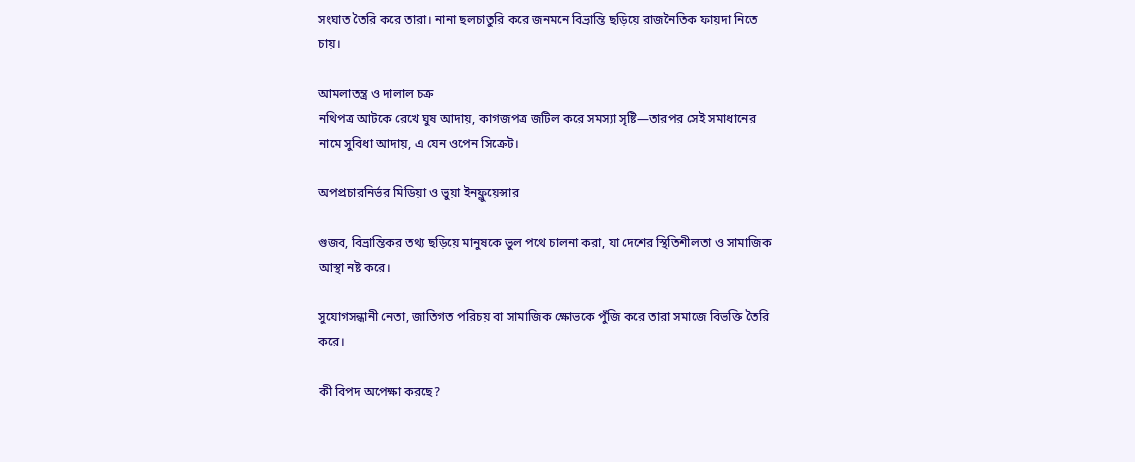সংঘাত তৈরি করে তারা। নানা ছলচাতুরি করে জনমনে বিভ্রান্তি ছড়িয়ে রাজনৈতিক ফায়দা নিতে চায়।

আমলাতন্ত্র ও দালাল চক্র
নথিপত্র আটকে রেখে ঘুষ আদায়, কাগজপত্র জটিল করে সমস্যা সৃষ্টি—তারপর সেই সমাধানের নামে সুবিধা আদায়, এ যেন ওপেন সিক্রেট।

অপপ্রচারনির্ভর মিডিয়া ও ভুয়া ইনফ্লুয়েন্সার

গুজব, বিভ্রান্তিকর তথ্য ছড়িয়ে মানুষকে ভুল পথে চালনা করা, যা দেশের স্থিতিশীলতা ও সামাজিক আস্থা নষ্ট করে।

সুযোগসন্ধানী নেতা, জাতিগত পরিচয় বা সামাজিক ক্ষোভকে পুঁজি করে তারা সমাজে বিভক্তি তৈরি করে।

কী বিপদ অপেক্ষা করছে?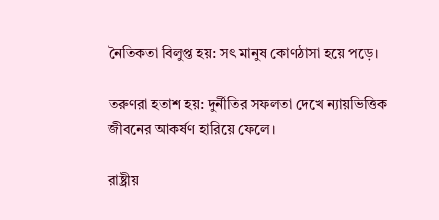নৈতিকতা বিলুপ্ত হয়: সৎ মানুষ কোণঠাসা হয়ে পড়ে।

তরুণরা হতাশ হয়: দুর্নীতির সফলতা দেখে ন্যায়ভিত্তিক জীবনের আকর্ষণ হারিয়ে ফেলে।

রাষ্ট্রীয়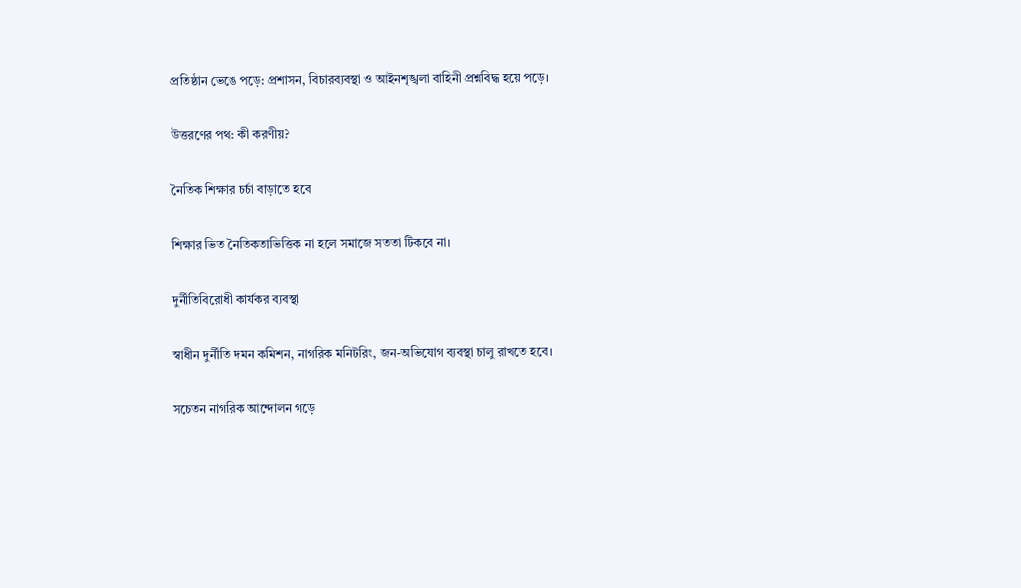প্রতিষ্ঠান ভেঙে পড়ে: প্রশাসন, বিচারব্যবস্থা ও আইনশৃঙ্খলা বাহিনী প্রশ্নবিদ্ধ হয়ে পড়ে।

উত্তরণের পথ: কী করণীয়?

নৈতিক শিক্ষার চর্চা বাড়াতে হবে

শিক্ষার ভিত নৈতিকতাভিত্তিক না হলে সমাজে সততা টিকবে না।

দুর্নীতিবিরোধী কার্যকর ব্যবস্থা

স্বাধীন দুর্নীতি দমন কমিশন, নাগরিক মনিটরিং, জন-অভিযোগ ব্যবস্থা চালু রাখতে হবে।

সচেতন নাগরিক আন্দোলন গড়ে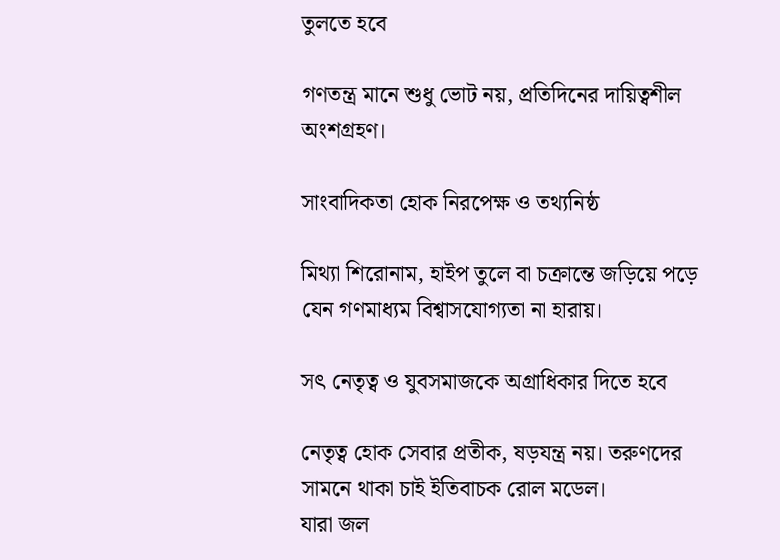তুলতে হবে

গণতন্ত্র মানে শুধু ভোট নয়, প্রতিদিনের দায়িত্বশীল অংশগ্রহণ।

সাংবাদিকতা হোক নিরপেক্ষ ও তথ্যনিষ্ঠ

মিথ্যা শিরোনাম, হাইপ তুলে বা চক্রান্তে জড়িয়ে পড়ে যেন গণমাধ্যম বিশ্বাসযোগ্যতা না হারায়।

সৎ নেতৃত্ব ও যুবসমাজকে অগ্রাধিকার দিতে হবে

নেতৃত্ব হোক সেবার প্রতীক, ষড়যন্ত্র নয়। তরুণদের সামনে থাকা চাই ইতিবাচক রোল মডেল।
যারা জল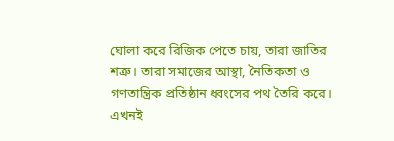ঘোলা করে রিজিক পেতে চায়, তারা জাতির শত্রু। তারা সমাজের আস্থা, নৈতিকতা ও গণতান্ত্রিক প্রতিষ্ঠান ধ্বংসের পথ তৈরি করে। এখনই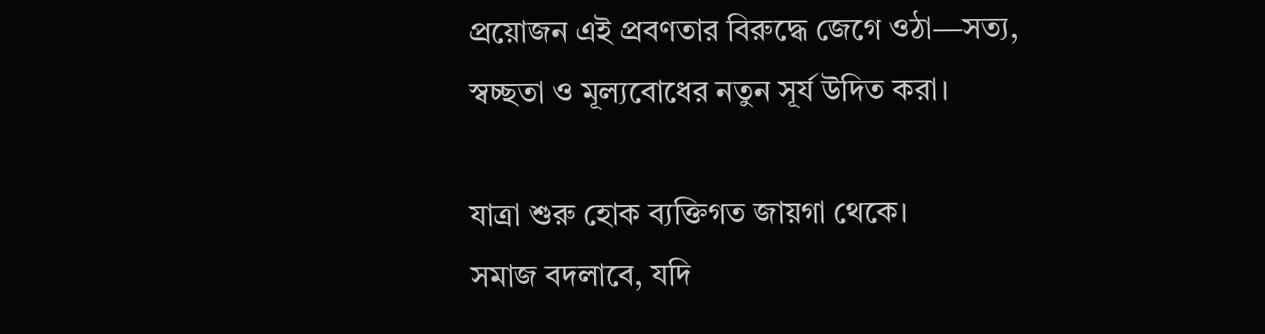প্রয়োজন এই প্রবণতার বিরুদ্ধে জেগে ওঠা—সত্য, স্বচ্ছতা ও মূল্যবোধের নতুন সূর্য উদিত করা।

যাত্রা শুরু হোক ব্যক্তিগত জায়গা থেকে।
সমাজ বদলাবে, যদি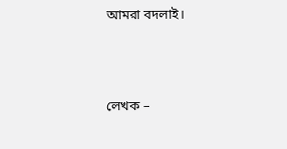আমরা বদলাই।



লেখক –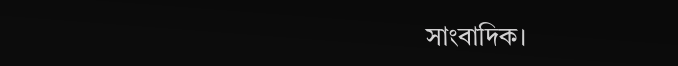সাংবাদিক।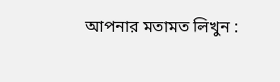আপনার মতামত লিখুন :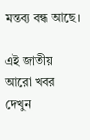মন্তব্য বন্ধ আছে।

এই জাতীয় আরো খবর দেখুন